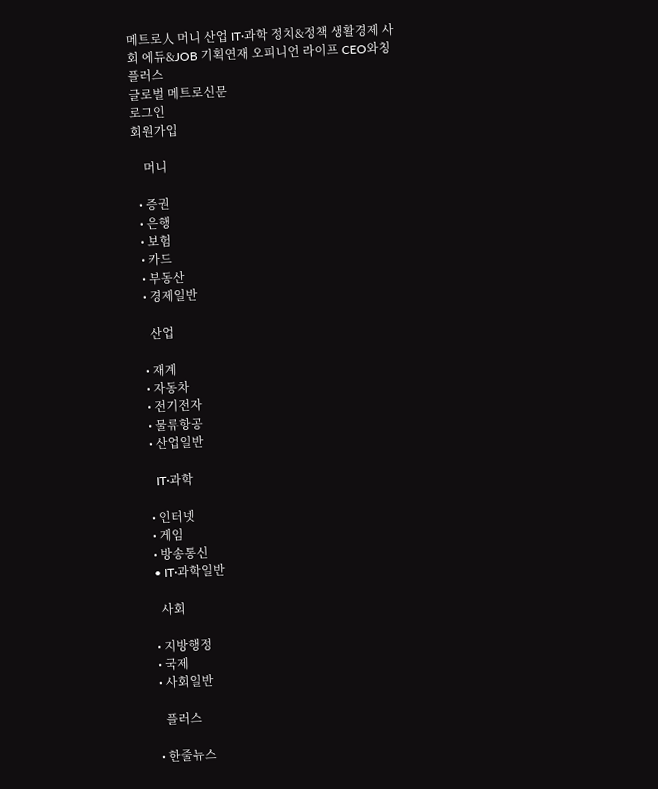메트로人 머니 산업 IT·과학 정치&정책 생활경제 사회 에듀&JOB 기획연재 오피니언 라이프 CEO와칭 플러스
글로벌 메트로신문
로그인
회원가입

    머니

  • 증권
  • 은행
  • 보험
  • 카드
  • 부동산
  • 경제일반

    산업

  • 재계
  • 자동차
  • 전기전자
  • 물류항공
  • 산업일반

    IT·과학

  • 인터넷
  • 게임
  • 방송통신
  • IT·과학일반

    사회

  • 지방행정
  • 국제
  • 사회일반

    플러스

  • 한줄뉴스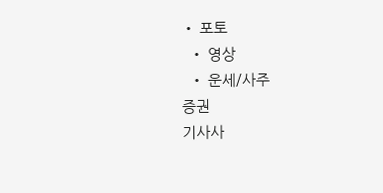• 포토
  • 영상
  • 운세/사주
증권
기사사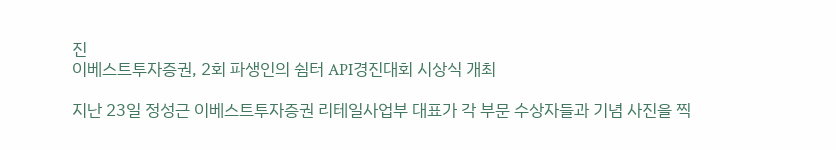진
이베스트투자증권, 2회 파생인의 쉼터 API경진대회 시상식 개최

지난 23일 정성근 이베스트투자증권 리테일사업부 대표가 각 부문 수상자들과 기념 사진을 찍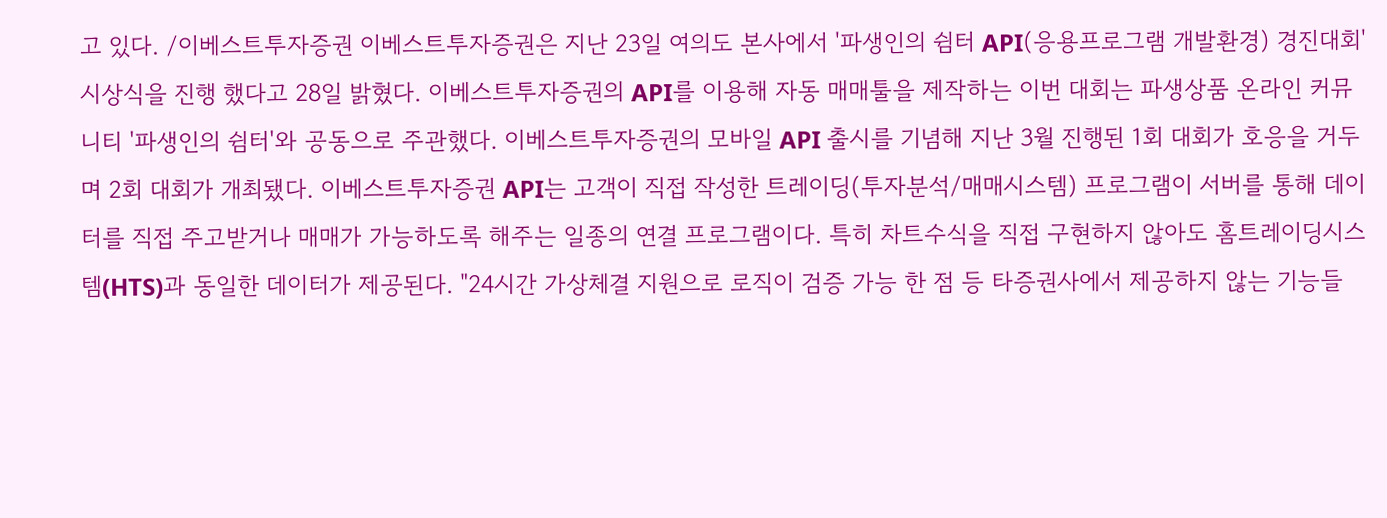고 있다. /이베스트투자증권 이베스트투자증권은 지난 23일 여의도 본사에서 '파생인의 쉼터 API(응용프로그램 개발환경) 경진대회' 시상식을 진행 했다고 28일 밝혔다. 이베스트투자증권의 API를 이용해 자동 매매툴을 제작하는 이번 대회는 파생상품 온라인 커뮤니티 '파생인의 쉼터'와 공동으로 주관했다. 이베스트투자증권의 모바일 API 출시를 기념해 지난 3월 진행된 1회 대회가 호응을 거두며 2회 대회가 개최됐다. 이베스트투자증권 API는 고객이 직접 작성한 트레이딩(투자분석/매매시스템) 프로그램이 서버를 통해 데이터를 직접 주고받거나 매매가 가능하도록 해주는 일종의 연결 프로그램이다. 특히 차트수식을 직접 구현하지 않아도 홈트레이딩시스템(HTS)과 동일한 데이터가 제공된다. "24시간 가상체결 지원으로 로직이 검증 가능 한 점 등 타증권사에서 제공하지 않는 기능들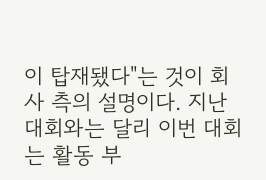이 탑재됐다"는 것이 회사 측의 설명이다. 지난 대회와는 달리 이번 대회는 활동 부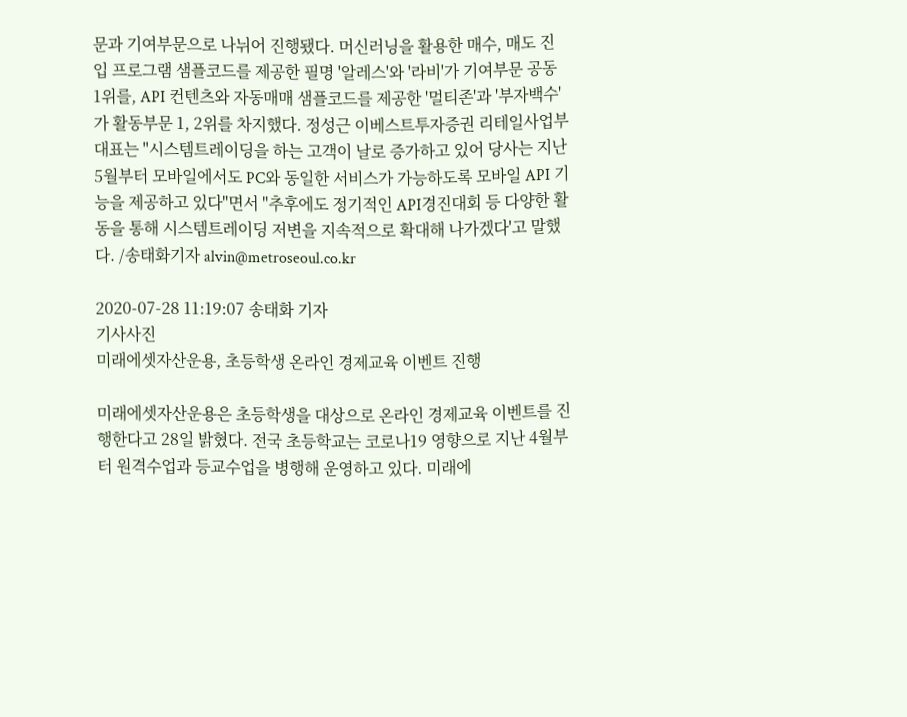문과 기여부문으로 나뉘어 진행됐다. 머신러닝을 활용한 매수, 매도 진입 프로그램 샘플코드를 제공한 필명 '알레스'와 '라비'가 기여부문 공동 1위를, API 컨텐츠와 자동매매 샘플코드를 제공한 '멀티존'과 '부자백수'가 활동부문 1, 2위를 차지했다. 정성근 이베스트투자증권 리테일사업부 대표는 "시스템트레이딩을 하는 고객이 날로 증가하고 있어 당사는 지난 5월부터 모바일에서도 PC와 동일한 서비스가 가능하도록 모바일 API 기능을 제공하고 있다"면서 "추후에도 정기적인 API경진대회 등 다양한 활동을 통해 시스템트레이딩 저변을 지속적으로 확대해 나가겠다'고 말했다. /송태화기자 alvin@metroseoul.co.kr

2020-07-28 11:19:07 송태화 기자
기사사진
미래에셋자산운용, 초등학생 온라인 경제교육 이벤트 진행

미래에셋자산운용은 초등학생을 대상으로 온라인 경제교육 이벤트를 진행한다고 28일 밝혔다. 전국 초등학교는 코로나19 영향으로 지난 4월부터 원격수업과 등교수업을 병행해 운영하고 있다. 미래에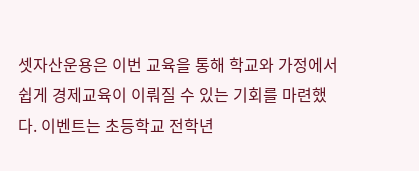셋자산운용은 이번 교육을 통해 학교와 가정에서 쉽게 경제교육이 이뤄질 수 있는 기회를 마련했다. 이벤트는 초등학교 전학년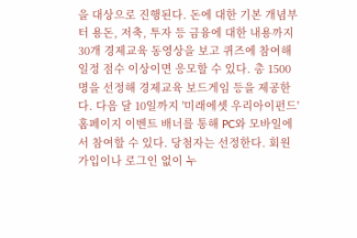을 대상으로 진행된다. 돈에 대한 기본 개념부터 용돈, 저축, 투자 등 금융에 대한 내용까지 30개 경제교육 동영상을 보고 퀴즈에 참여해 일정 점수 이상이면 응모할 수 있다. 총 1500명을 선정해 경제교육 보드게임 등을 제공한다. 다음 달 10일까지 '미래에셋 우리아이펀드' 홈페이지 이벤트 배너를 통해 PC와 모바일에서 참여할 수 있다. 당첨자는 선정한다. 회원가입이나 로그인 없이 누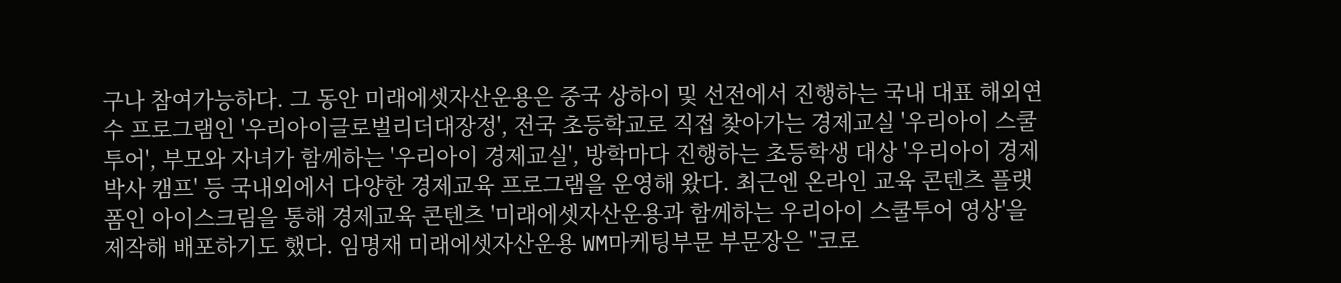구나 참여가능하다. 그 동안 미래에셋자산운용은 중국 상하이 및 선전에서 진행하는 국내 대표 해외연수 프로그램인 '우리아이글로벌리더대장정', 전국 초등학교로 직접 찾아가는 경제교실 '우리아이 스쿨투어', 부모와 자녀가 함께하는 '우리아이 경제교실', 방학마다 진행하는 초등학생 대상 '우리아이 경제박사 캠프' 등 국내외에서 다양한 경제교육 프로그램을 운영해 왔다. 최근엔 온라인 교육 콘텐츠 플랫폼인 아이스크림을 통해 경제교육 콘텐츠 '미래에셋자산운용과 함께하는 우리아이 스쿨투어 영상'을 제작해 배포하기도 했다. 임명재 미래에셋자산운용 WM마케팅부문 부문장은 "코로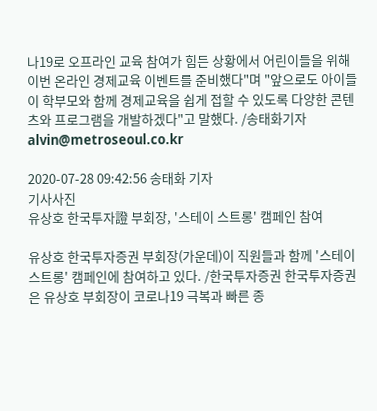나19로 오프라인 교육 참여가 힘든 상황에서 어린이들을 위해 이번 온라인 경제교육 이벤트를 준비했다"며 "앞으로도 아이들이 학부모와 함께 경제교육을 쉽게 접할 수 있도록 다양한 콘텐츠와 프로그램을 개발하겠다"고 말했다. /송태화기자 alvin@metroseoul.co.kr

2020-07-28 09:42:56 송태화 기자
기사사진
유상호 한국투자證 부회장, '스테이 스트롱' 캠페인 참여

유상호 한국투자증권 부회장(가운데)이 직원들과 함께 '스테이 스트롱' 캠페인에 참여하고 있다. /한국투자증권 한국투자증권은 유상호 부회장이 코로나19 극복과 빠른 종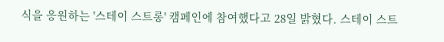식을 응원하는 '스테이 스트롱' 캠페인에 참여했다고 28일 밝혔다. 스테이 스트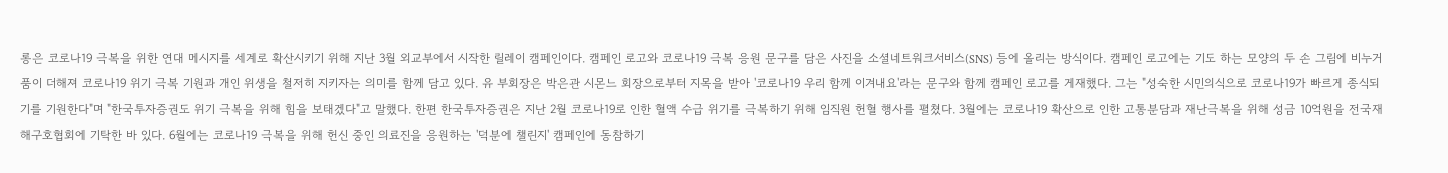롱은 코로나19 극복을 위한 연대 메시지를 세계로 확산시키기 위해 지난 3월 외교부에서 시작한 릴레이 캠페인이다. 캠페인 로고와 코로나19 극복 응원 문구를 담은 사진을 소셜네트워크서비스(SNS) 등에 올리는 방식이다. 캠페인 로고에는 기도 하는 모양의 두 손 그림에 비누거품이 더해져 코로나19 위기 극복 기원과 개인 위생을 철저히 지키자는 의미를 함께 담고 있다. 유 부회장은 박은관 시몬느 회장으로부터 지목을 받아 '코로나19 우리 함께 이겨내요'라는 문구와 함께 캠페인 로고를 게재했다. 그는 "성숙한 시민의식으로 코로나19가 빠르게 종식되기를 기원한다"며 "한국투자증권도 위기 극복을 위해 힘을 보태겠다"고 말했다. 한편 한국투자증권은 지난 2월 코로나19로 인한 혈액 수급 위기를 극복하기 위해 임직원 헌혈 행사를 펼쳤다. 3월에는 코로나19 확산으로 인한 고통분담과 재난극복을 위해 성금 10억원을 전국재해구호협회에 기탁한 바 있다. 6월에는 코로나19 극복을 위해 헌신 중인 의료진을 응원하는 '덕분에 챌린지' 캠페인에 동참하기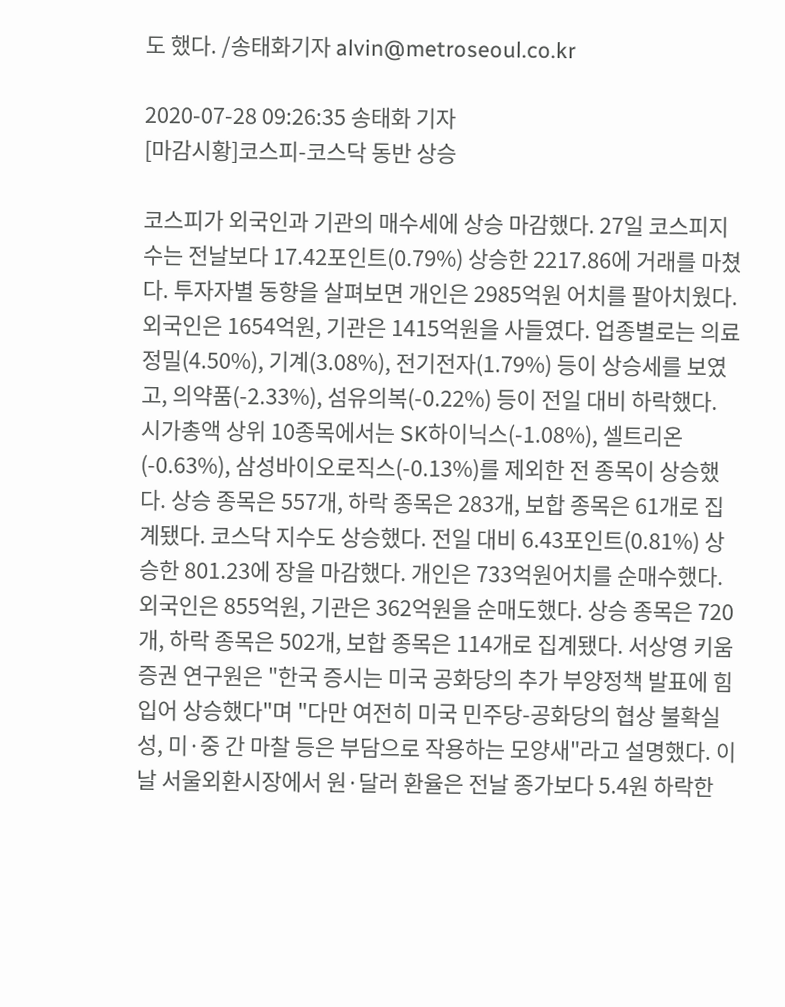도 했다. /송태화기자 alvin@metroseoul.co.kr

2020-07-28 09:26:35 송태화 기자
[마감시황]코스피-코스닥 동반 상승

코스피가 외국인과 기관의 매수세에 상승 마감했다. 27일 코스피지수는 전날보다 17.42포인트(0.79%) 상승한 2217.86에 거래를 마쳤다. 투자자별 동향을 살펴보면 개인은 2985억원 어치를 팔아치웠다. 외국인은 1654억원, 기관은 1415억원을 사들였다. 업종별로는 의료정밀(4.50%), 기계(3.08%), 전기전자(1.79%) 등이 상승세를 보였고, 의약품(-2.33%), 섬유의복(-0.22%) 등이 전일 대비 하락했다. 시가총액 상위 10종목에서는 SK하이닉스(-1.08%), 셀트리온(-0.63%), 삼성바이오로직스(-0.13%)를 제외한 전 종목이 상승했다. 상승 종목은 557개, 하락 종목은 283개, 보합 종목은 61개로 집계됐다. 코스닥 지수도 상승했다. 전일 대비 6.43포인트(0.81%) 상승한 801.23에 장을 마감했다. 개인은 733억원어치를 순매수했다. 외국인은 855억원, 기관은 362억원을 순매도했다. 상승 종목은 720개, 하락 종목은 502개, 보합 종목은 114개로 집계됐다. 서상영 키움증권 연구원은 "한국 증시는 미국 공화당의 추가 부양정책 발표에 힘입어 상승했다"며 "다만 여전히 미국 민주당-공화당의 협상 불확실성, 미·중 간 마찰 등은 부담으로 작용하는 모양새"라고 설명했다. 이날 서울외환시장에서 원·달러 환율은 전날 종가보다 5.4원 하락한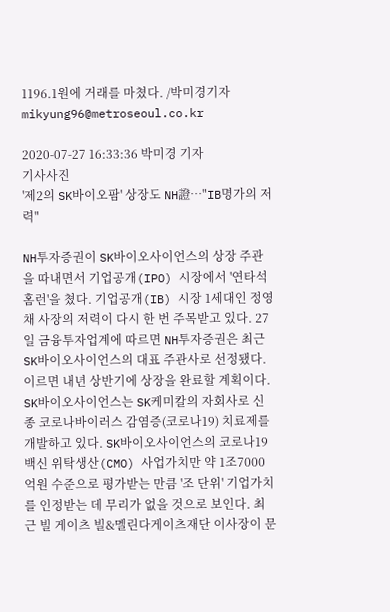1196.1원에 거래를 마쳤다. /박미경기자 mikyung96@metroseoul.co.kr

2020-07-27 16:33:36 박미경 기자
기사사진
'제2의 SK바이오팜' 상장도 NH證…"IB명가의 저력"

NH투자증권이 SK바이오사이언스의 상장 주관을 따내면서 기업공개(IPO) 시장에서 '연타석 홈런'을 쳤다. 기업공개(IB) 시장 1세대인 정영채 사장의 저력이 다시 한 번 주목받고 있다. 27일 금융투자업계에 따르면 NH투자증권은 최근 SK바이오사이언스의 대표 주관사로 선정됐다. 이르면 내년 상반기에 상장을 완료할 계획이다. SK바이오사이언스는 SK케미칼의 자회사로 신종 코로나바이러스 감염증(코로나19) 치료제를 개발하고 있다. SK바이오사이언스의 코로나19 백신 위탁생산(CMO) 사업가치만 약 1조7000억원 수준으로 평가받는 만큼 '조 단위' 기업가치를 인정받는 데 무리가 없을 것으로 보인다. 최근 빌 게이츠 빌&멜린다게이츠재단 이사장이 문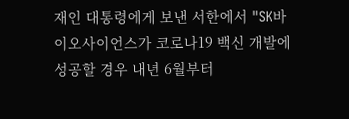재인 대통령에게 보낸 서한에서 "SK바이오사이언스가 코로나19 백신 개발에 성공할 경우 내년 6월부터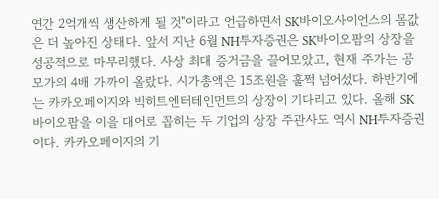연간 2억개씩 생산하게 될 것"이라고 언급하면서 SK바이오사이언스의 몸값은 더 높아진 상태다. 앞서 지난 6월 NH투자증권은 SK바이오팜의 상장을 성공적으로 마무리했다. 사상 최대 증거금을 끌어모았고, 현재 주가는 공모가의 4배 가까이 올랐다. 시가총액은 15조원을 훌쩍 넘어섰다. 하반기에는 카카오페이지와 빅히트엔터테인먼트의 상장이 기다리고 있다. 올해 SK바이오팜을 이을 대어로 꼽히는 두 기업의 상장 주관사도 역시 NH투자증권이다. 카카오페이지의 기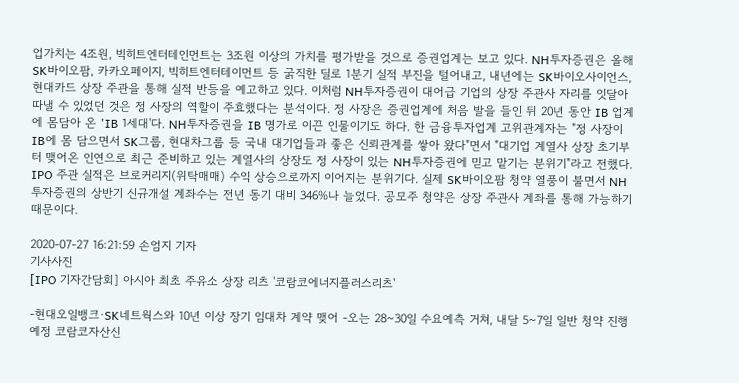업가치는 4조원, 빅히트엔터테인먼트는 3조원 이상의 가치를 평가받을 것으로 증권업계는 보고 있다. NH투자증권은 올해 SK바이오팜, 카카오페이지, 빅히트엔터테이먼트 등 굵직한 딜로 1분기 실적 부진을 털어내고, 내년에는 SK바이오사이언스, 현대카드 상장 주관을 통해 실적 반등을 예고하고 있다. 이처럼 NH투자증권이 대어급 기업의 상장 주관사 자리를 잇달아 따낼 수 있었던 것은 정 사장의 역할이 주효했다는 분석이다. 정 사장은 증권업계에 처음 발을 들인 뒤 20년 동안 IB 업계에 몸담아 온 'IB 1세대'다. NH투자증권을 IB 명가로 이끈 인물이기도 하다. 한 금융투자업계 고위관계자는 "정 사장이 IB에 몸 담으면서 SK그룹, 현대차그룹 등 국내 대기업들과 좋은 신뢰관계를 쌓아 왔다"면서 "대기업 계열사 상장 초기부터 맺어온 인연으로 최근 준비하고 있는 계열사의 상장도 정 사장이 있는 NH투자증권에 믿고 맡기는 분위기"라고 전했다. IPO 주관 실적은 브로커리지(위탁매매) 수익 상승으로까지 이어지는 분위기다. 실제 SK바이오팜 청약 열풍이 불면서 NH투자증권의 상반기 신규개설 계좌수는 전년 동기 대비 346%나 늘었다. 공모주 청약은 상장 주관사 계좌를 통해 가능하기 때문이다.

2020-07-27 16:21:59 손엄지 기자
기사사진
[IPO 기자간담회] 아시아 최초 주유소 상장 리츠 '코람코에너지플러스리츠'

-현대오일뱅크·SK네트웍스와 10년 이상 장기 임대차 계약 맺어 -오는 28~30일 수요예측 거쳐, 내달 5~7일 일반 청약 진행 예정 코람코자산신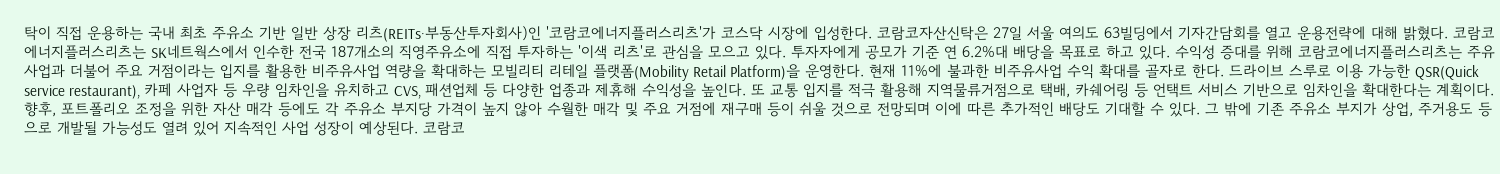탁이 직접 운용하는 국내 최초 주유소 기반 일반 상장 리츠(REITs·부동산투자회사)인 '코람코에너지플러스리츠'가 코스닥 시장에 입성한다. 코람코자산신탁은 27일 서울 여의도 63빌딩에서 기자간담회를 열고 운용전략에 대해 밝혔다. 코람코에너지플러스리츠는 SK네트웍스에서 인수한 전국 187개소의 직영주유소에 직접 투자하는 '이색 리츠'로 관심을 모으고 있다. 투자자에게 공모가 기준 연 6.2%대 배당을 목표로 하고 있다. 수익성 증대를 위해 코람코에너지플러스리츠는 주유사업과 더불어 주요 거점이라는 입지를 활용한 비주유사업 역량을 확대하는 모빌리티 리테일 플랫폼(Mobility Retail Platform)을 운영한다. 현재 11%에 불과한 비주유사업 수익 확대를 골자로 한다. 드라이브 스루로 이용 가능한 QSR(Quick service restaurant), 카페 사업자 등 우량 임차인을 유치하고 CVS, 패션업체 등 다양한 업종과 제휴해 수익성을 높인다. 또 교통 입지를 적극 활용해 지역물류거점으로 택배, 카쉐어링 등 언택트 서비스 기반으로 임차인을 확대한다는 계획이다. 향후, 포트폴리오 조정을 위한 자산 매각 등에도 각 주유소 부지당 가격이 높지 않아 수월한 매각 및 주요 거점에 재구매 등이 쉬울 것으로 전망되며 이에 따른 추가적인 배당도 기대할 수 있다. 그 밖에 기존 주유소 부지가 상업, 주거용도 등으로 개발될 가능성도 열려 있어 지속적인 사업 성장이 예상된다. 코람코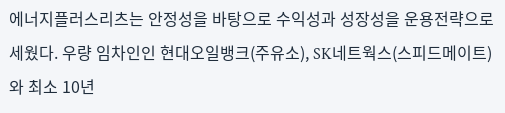에너지플러스리츠는 안정성을 바탕으로 수익성과 성장성을 운용전략으로 세웠다. 우량 임차인인 현대오일뱅크(주유소), SK네트웍스(스피드메이트)와 최소 10년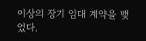이상의 장기 임대 계약을 맺었다.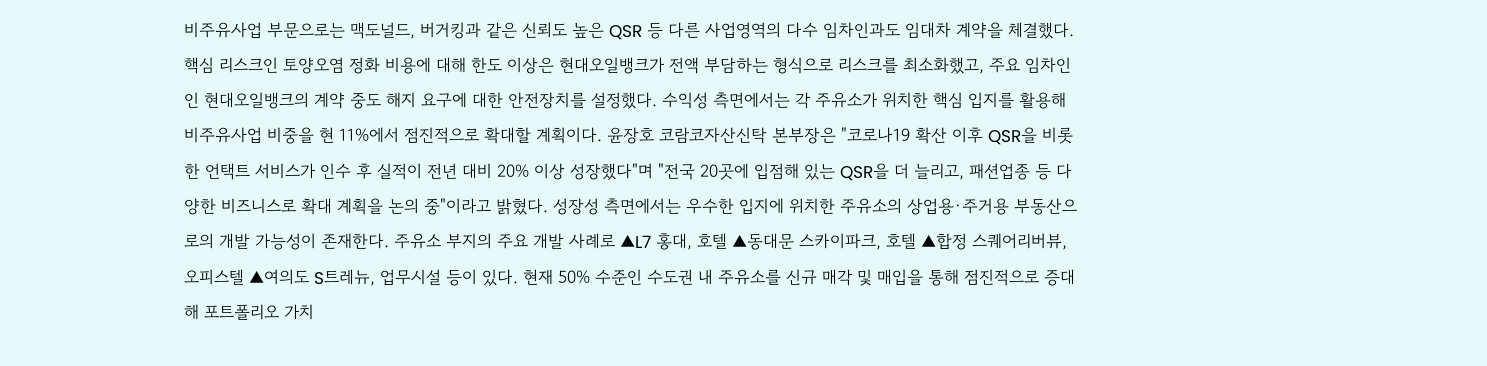비주유사업 부문으로는 맥도널드, 버거킹과 같은 신뢰도 높은 QSR 등 다른 사업영역의 다수 임차인과도 임대차 계약을 체결했다. 핵심 리스크인 토양오염 정화 비용에 대해 한도 이상은 현대오일뱅크가 전액 부담하는 형식으로 리스크를 최소화했고, 주요 임차인인 현대오일뱅크의 계약 중도 해지 요구에 대한 안전장치를 설정했다. 수익성 측면에서는 각 주유소가 위치한 핵심 입지를 활용해 비주유사업 비중을 현 11%에서 점진적으로 확대할 계획이다. 윤장호 코람코자산신탁 본부장은 "코로나19 확산 이후 QSR을 비롯한 언택트 서비스가 인수 후 실적이 전년 대비 20% 이상 성장했다"며 "전국 20곳에 입점해 있는 QSR을 더 늘리고, 패션업종 등 다양한 비즈니스로 확대 계획을 논의 중"이라고 밝혔다. 성장성 측면에서는 우수한 입지에 위치한 주유소의 상업용·주거용 부동산으로의 개발 가능성이 존재한다. 주유소 부지의 주요 개발 사례로 ▲L7 홍대, 호텔 ▲동대문 스카이파크, 호텔 ▲합정 스퀘어리버뷰, 오피스텔 ▲여의도 S트레뉴, 업무시설 등이 있다. 현재 50% 수준인 수도권 내 주유소를 신규 매각 및 매입을 통해 점진적으로 증대해 포트폴리오 가치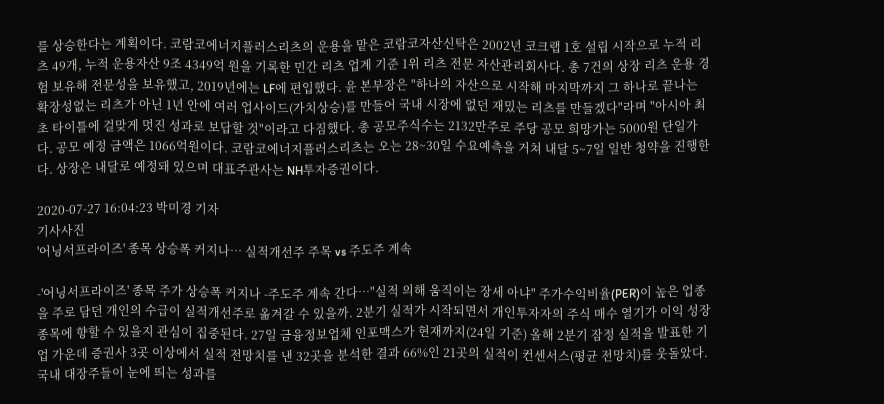를 상승한다는 계획이다. 코람코에너지플러스리츠의 운용을 맡은 코람코자산신탁은 2002년 코크랩 1호 설립 시작으로 누적 리츠 49개, 누적 운용자산 9조 4349억 원을 기록한 민간 리츠 업계 기준 1위 리츠 전문 자산관리회사다. 총 7건의 상장 리츠 운용 경험 보유해 전문성을 보유했고, 2019년에는 LF에 편입했다. 윤 본부장은 "하나의 자산으로 시작해 마지막까지 그 하나로 끝나는 확장성없는 리츠가 아닌 1년 안에 여러 업사이드(가치상승)를 만들어 국내 시장에 없던 재밌는 리츠를 만들겠다"라며 "아시아 최초 타이틀에 걸맞게 멋진 성과로 보답할 것"이라고 다짐했다. 총 공모주식수는 2132만주로 주당 공모 희망가는 5000원 단일가다. 공모 예정 금액은 1066억원이다. 코람코에너지플러스리츠는 오는 28~30일 수요예측을 거쳐 내달 5~7일 일반 청약을 진행한다. 상장은 내달로 예정돼 있으며 대표주관사는 NH투자증권이다.

2020-07-27 16:04:23 박미경 기자
기사사진
'어닝서프라이즈' 종목 상승폭 커지나… 실적개선주 주목 vs 주도주 계속

-'어닝서프라이즈' 종목 주가 상승폭 커지나 -주도주 계속 간다…"실적 의해 움직이는 장세 아냐" 주가수익비율(PER)이 높은 업종을 주로 담던 개인의 수급이 실적개선주로 옮겨갈 수 있을까. 2분기 실적가 시작되면서 개인투자자의 주식 매수 열기가 이익 성장 종목에 향할 수 있을지 관심이 집중된다. 27일 금융정보업체 인포맥스가 현재까지(24일 기준) 올해 2분기 잠정 실적을 발표한 기업 가운데 증권사 3곳 이상에서 실적 전망치를 낸 32곳을 분석한 결과 66%인 21곳의 실적이 컨센서스(평균 전망치)를 웃돌았다. 국내 대장주들이 눈에 띄는 성과를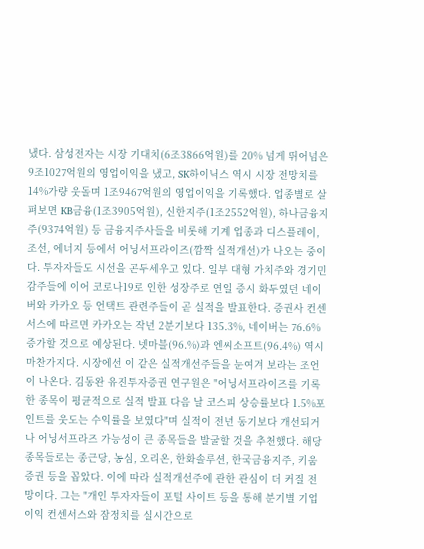냈다. 삼성전자는 시장 기대치(6조3866억원)를 20% 넘게 뛰어넘은 9조1027억원의 영업이익을 냈고, SK하이닉스 역시 시장 전망치를 14%가량 웃돌며 1조9467억원의 영업이익을 기록했다. 업종별로 살펴보면 KB금융(1조3905억원), 신한지주(1조2552억원), 하나금융지주(9374억원) 등 금융지주사들을 비롯해 기계 업종과 디스플레이, 조선, 에너지 등에서 어닝서프라이즈(깜짝 실적개선)가 나오는 중이다. 투자자들도 시선을 곤두세우고 있다. 일부 대형 가치주와 경기민감주들에 이어 코로나19로 인한 성장주로 연일 증시 화두였던 네이버와 카카오 등 언택트 관련주들이 곧 실적을 발표한다. 증권사 컨센서스에 따르면 카카오는 작년 2분기보다 135.3%, 네이버는 76.6% 증가할 것으로 예상된다. 넷마블(96.%)과 엔씨소프트(96.4%) 역시 마찬가지다. 시장에선 이 같은 실적개선주들을 눈여겨 보라는 조언이 나온다. 김동완 유진투자증권 연구원은 "어닝서프라이즈를 기록한 종목이 평균적으로 실적 발표 다음 날 코스피 상승률보다 1.5%포인트를 웃도는 수익률을 보였다"며 실적이 전년 동기보다 개선되거나 어닝서프라즈 가능성이 큰 종목들을 발굴할 것을 추천했다. 해당 종목들로는 종근당, 농심, 오리온, 한화솔루션, 한국금융지주, 키움증권 등을 꼽았다. 이에 따라 실적개선주에 관한 관심이 더 커질 전망이다. 그는 "개인 투자자들이 포털 사이트 등을 통해 분기별 기업이익 컨센서스와 잠정치를 실시간으로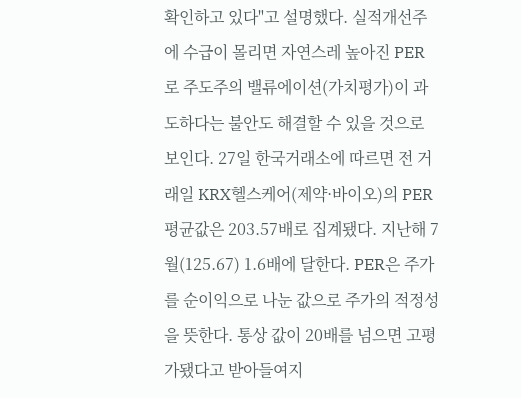확인하고 있다"고 설명했다. 실적개선주에 수급이 몰리면 자연스레 높아진 PER로 주도주의 밸류에이션(가치평가)이 과도하다는 불안도 해결할 수 있을 것으로 보인다. 27일 한국거래소에 따르면 전 거래일 KRX헬스케어(제약·바이오)의 PER 평균값은 203.57배로 집계됐다. 지난해 7월(125.67) 1.6배에 달한다. PER은 주가를 순이익으로 나눈 값으로 주가의 적정성을 뜻한다. 통상 값이 20배를 넘으면 고평가됐다고 받아들여지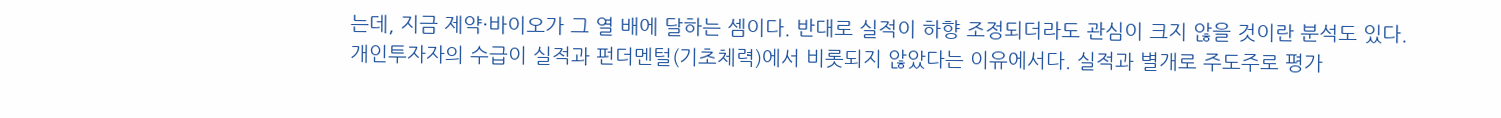는데, 지금 제약·바이오가 그 열 배에 달하는 셈이다. 반대로 실적이 하향 조정되더라도 관심이 크지 않을 것이란 분석도 있다. 개인투자자의 수급이 실적과 펀더멘털(기초체력)에서 비롯되지 않았다는 이유에서다. 실적과 별개로 주도주로 평가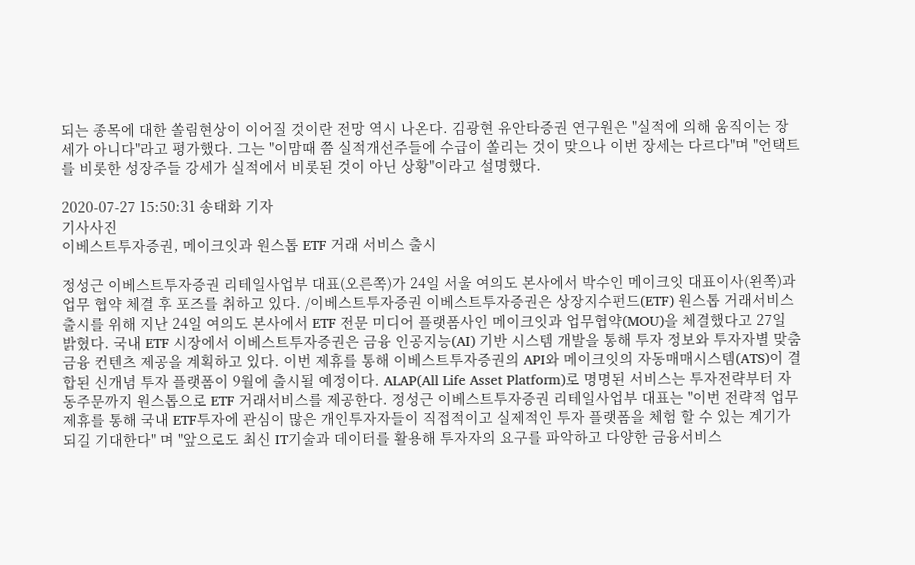되는 종목에 대한 쏠림현상이 이어질 것이란 전망 역시 나온다. 김광현 유안타증권 연구원은 "실적에 의해 움직이는 장세가 아니다"라고 평가했다. 그는 "이맘때 쯤 실적개선주들에 수급이 쏠리는 것이 맞으나 이번 장세는 다르다"며 "언택트를 비롯한 성장주들 강세가 실적에서 비롯된 것이 아닌 상황"이라고 설명했다.

2020-07-27 15:50:31 송태화 기자
기사사진
이베스트투자증권, 메이크잇과 원스톱 ETF 거래 서비스 출시

정성근 이베스트투자증권 리테일사업부 대표(오른쪽)가 24일 서울 여의도 본사에서 박수인 메이크잇 대표이사(왼쪽)과 업무 협약 체결 후 포즈를 취하고 있다. /이베스트투자증권 이베스트투자증권은 상장지수펀드(ETF) 원스톱 거래서비스 출시를 위해 지난 24일 여의도 본사에서 ETF 전문 미디어 플랫폼사인 메이크잇과 업무협약(MOU)을 체결했다고 27일 밝혔다. 국내 ETF 시장에서 이베스트투자증권은 금융 인공지능(AI) 기반 시스템 개발을 통해 투자 정보와 투자자별 맞춤 금융 컨텐츠 제공을 계획하고 있다. 이번 제휴를 통해 이베스트투자증권의 API와 메이크잇의 자동매매시스템(ATS)이 결합된 신개념 투자 플랫폼이 9월에 출시될 예정이다. ALAP(All Life Asset Platform)로 명명된 서비스는 투자전략부터 자동주문까지 원스톱으로 ETF 거래서비스를 제공한다. 정성근 이베스트투자증권 리테일사업부 대표는 "이번 전략적 업무 제휴를 통해 국내 ETF투자에 관심이 많은 개인투자자들이 직접적이고 실제적인 투자 플랫폼을 체험 할 수 있는 계기가 되길 기대한다" 며 "앞으로도 최신 IT기술과 데이터를 활용해 투자자의 요구를 파악하고 다양한 금융서비스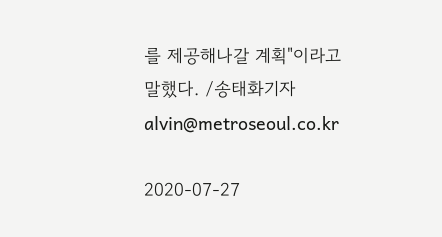를 제공해나갈 계획"이라고 말했다. /송태화기자 alvin@metroseoul.co.kr

2020-07-27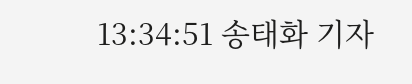13:34:51 송태화 기자